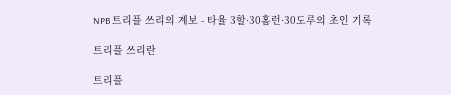NPB 트리플 쓰리의 계보 - 타율 3할·30홈런·30도루의 초인 기록

트리플 쓰리란

트리플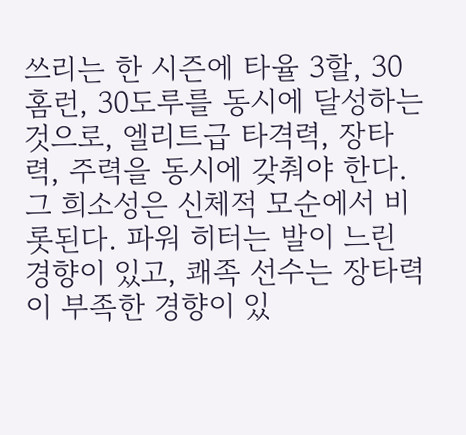쓰리는 한 시즌에 타율 3할, 30홈런, 30도루를 동시에 달성하는 것으로, 엘리트급 타격력, 장타력, 주력을 동시에 갖춰야 한다. 그 희소성은 신체적 모순에서 비롯된다. 파워 히터는 발이 느린 경향이 있고, 쾌족 선수는 장타력이 부족한 경향이 있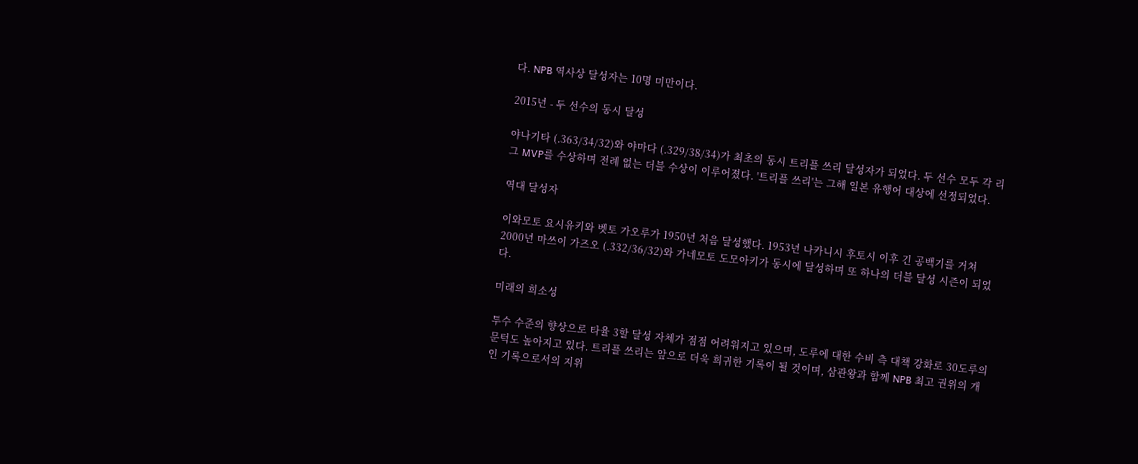다. NPB 역사상 달성자는 10명 미만이다.

2015년 - 두 선수의 동시 달성

야나기타 (.363/34/32)와 야마다 (.329/38/34)가 최초의 동시 트리플 쓰리 달성자가 되었다. 두 선수 모두 각 리그 MVP를 수상하며 전례 없는 더블 수상이 이루어졌다. '트리플 쓰리'는 그해 일본 유행어 대상에 선정되었다.

역대 달성자

이와모토 요시유키와 벳토 가오루가 1950년 처음 달성했다. 1953년 나카니시 후토시 이후 긴 공백기를 거쳐 2000년 마쓰이 가즈오 (.332/36/32)와 가네모토 도모아키가 동시에 달성하며 또 하나의 더블 달성 시즌이 되었다.

미래의 희소성

투수 수준의 향상으로 타율 3할 달성 자체가 점점 어려워지고 있으며, 도루에 대한 수비 측 대책 강화로 30도루의 문턱도 높아지고 있다. 트리플 쓰리는 앞으로 더욱 희귀한 기록이 될 것이며, 삼관왕과 함께 NPB 최고 권위의 개인 기록으로서의 지위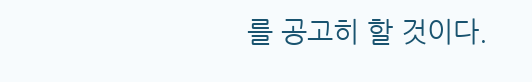를 공고히 할 것이다.